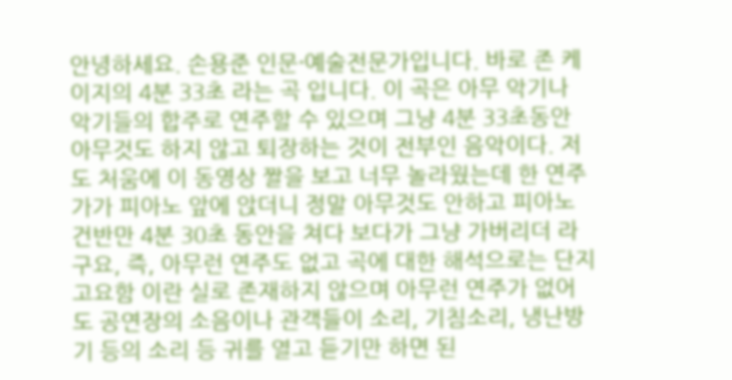안녕하세요. 손용준 인문·예술전문가입니다. 바로 존 케이지의 4분 33초 라는 곡 입니다. 이 곡은 아무 악기나 악기들의 합주로 연주할 수 있으며 그냥 4분 33초동안 아무것도 하지 않고 퇴장하는 것이 전부인 음악이다. 저도 처움에 이 동영상 짤을 보고 너무 놀라웠는데 한 연주가가 피아노 앞에 앉더니 정말 아무것도 안하고 피아노 건반만 4분 30초 동안을 쳐다 보다가 그냥 가버리더 라구요, 즉, 아무런 연주도 없고 곡에 대한 해석으로는 단지 고요함 이란 실로 존재하지 않으며 아무런 연주가 없어도 공연장의 소음이나 관객들이 소리, 기침소리, 냉난방기 등의 소리 등 귀를 열고 듣기만 하면 된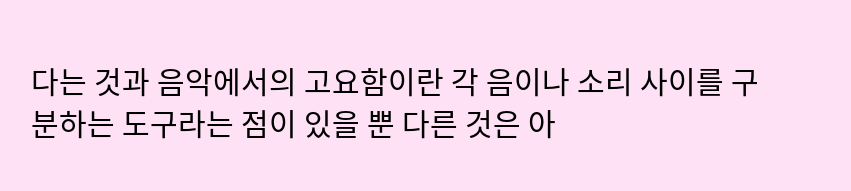다는 것과 음악에서의 고요함이란 각 음이나 소리 사이를 구분하는 도구라는 점이 있을 뿐 다른 것은 아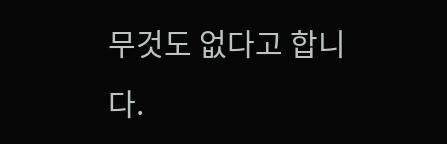무것도 없다고 합니다.